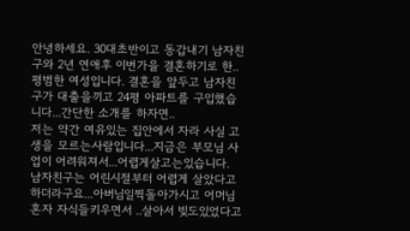안녕하세요. 30대초반이고 동갑내기 남자친구와 2년 연애후 이번가을 결혼하기로 한..
평범한 여성입니다. 결혼을 앞두고 남자친구가 대출을끼고 24평 아파트를 구입했습니다...간단한 소개를 하자면..
저는 약간 여유있는 집안에서 자라 사실 고생을 모르는사람입니다...지금은 부모님 사업이 어려워져서...어렵게살고는있습니다.
남자친구는 어린시절부터 어렵게 살았다고 하더라구요...아버님일찍돌아가시고 어머님 혼자 자식들키우면서 ..살아서 빚도있었다고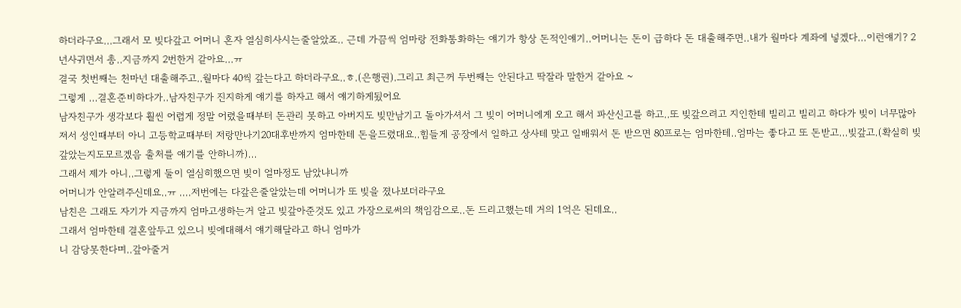하더라구요...그래서 모 빚다갚고 어머니 혼자 열심히사시는줄알았죠.. 근데 가끔씩 엄마랑 전화통화하는 얘기가 항상 돈적인얘기..어머니는 돈이 급하다 돈 대출해주면..내가 월마다 계좌에 넣겠다...이런얘기? 2년사귀면서 총..지금까지 2번한거 같아요...ㅠ
결국 첫번째는 천마넌 대출해주고..월마다 40씩 갚는다고 하더라구요..ㅎ.(은행권).그리고 최근꺼 두번째는 안된다고 딱잘라 말한거 같아요 ~
그렇게 ...결혼준비하다가..남자친구가 진지하게 얘기를 하자고 해서 얘기하게됬어요
남자친구가 생각보다 훨씬 어렵게 정말 어렸을때부터 돈관리 못하고 아버지도 빚만남기고 돌아가셔서 그 빚이 어머니에게 오고 해서 파산신고를 하고..또 빚갚으려고 지인한테 빌리고 빌리고 하다가 빚이 너무많아져서 성인때부터 아니 고등학교때부터 저랑만나기20대후반까지 엄마한테 돈을드렸대요..힘들게 공장에서 일하고 상사테 맞고 일배워서 돈 받으면 80프로는 엄마한테..엄마는 좋다고 또 돈받고...빚갚고.(확실히 빚갚았는지도모르겠음 출처를 얘기를 안하니까)...
그래서 제가 아니..그렇게 둘이 열심히했으면 빚이 얼마정도 남았냐니까
어머니가 안알려주신데요..ㅠ ....저번에는 다갚은줄알았는데 어머니가 또 빚을 졌나보더라구요
남친은 그래도 자기가 지금까지 엄마고생하는거 알고 빚갚아준것도 있고 가장으로써의 책임감으로..돈 드리고했는데 거의 1억은 된데요..
그래서 엄마한테 결혼앞두고 있으니 빚에대해서 얘기해달라고 하니 엄마가
니 감당못한다며..갚아줄거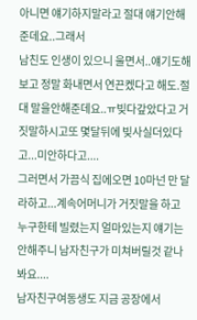아니면 얘기하지말라고 절대 얘기안해준데요..그래서
남친도 인생이 있으니 울면서..얘기도해보고 정말 화내면서 연끈켔다고 해도.절대 말을안해준데요..ㅠ빚다갚았다고 거짓말하시고또 몇달뒤에 빚사실더있다고...미안하다고....
그러면서 가끔식 집에오면 10마넌 만 달라하고...계속어머니가 거짓말을 하고 누구한테 빌렸는지 얼마있는지 얘기는안해주니 남자친구가 미쳐버릴것 같나봐요....
남자친구여동생도 지금 공장에서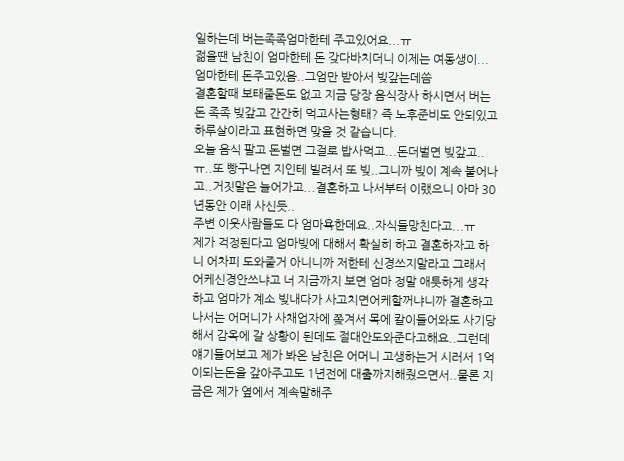일하는데 버는족족엄마한테 주고있어요...ㅠ
젊을땐 남친이 엄마한테 돈 갖다바치더니 이제는 여동생이...엄마한테 돈주고있음..그엄만 받아서 빚갚는데씀
결혼할때 보태줄돈도 없고 지금 당장 음식장사 하시면서 버는돈 족족 빚갚고 간간히 먹고사는형태? 즉 노후준비도 안되있고 하루살이라고 표현하면 맞을 것 같습니다.
오늘 음식 팔고 돈벌면 그걸로 밥사먹고...돈더벌면 빚갚고..ㅠ..또 빵구나면 지인테 빌려서 또 빚..그니까 빚이 계속 불어나고..거짓말은 늘어가고...결혼하고 나서부터 이랬으니 아마 30년동안 이래 사신듯..
주변 이웃사람들도 다 엄마욕한데요..자식들망친다고...ㅠ
제가 걱정된다고 엄마빚에 대해서 확실히 하고 결혼하자고 하니 어차피 도와줄거 아니니까 저한테 신경쓰지말라고 그래서 어케신경안쓰냐고 너 지금까지 보면 엄마 정말 애틋하게 생각하고 엄마가 계소 빚내다가 사고치면어케할꺼냐니까 결혼하고나서는 어머니가 사채업자에 쫒겨서 목에 칼이들어와도 사기당해서 감옥에 갈 상황이 된데도 절대안도와준다고해요..그런데 얘기들어보고 제가 봐온 남친은 어머니 고생하는거 시러서 1억이되는돈을 갚아주고도 1년전에 대출까지해줬으면서..물론 지금은 제가 옆에서 계속말해주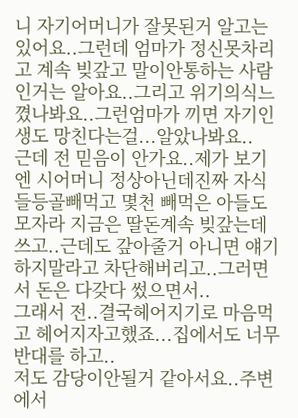니 자기어머니가 잘못된거 알고는 있어요..그런데 엄마가 정신못차리고 계속 빚갚고 말이안통하는 사람인거는 알아요..그리고 위기의식느꼈나봐요..그런엄마가 끼면 자기인생도 망친다는걸...알았나봐요..
근데 전 믿음이 안가요..제가 보기엔 시어머니 정상아닌데진짜 자식들등골빼먹고 몇천 빼먹은 아들도 모자라 지금은 딸돈계속 빚갚는데 쓰고..근데도 갚아줄거 아니면 얘기하지말라고 차단해버리고..그러면서 돈은 다갖다 썼으면서..
그래서 전..결국헤어지기로 마음먹고 헤어지자고했죠...집에서도 너무반대를 하고..
저도 감당이안될거 같아서요..주변에서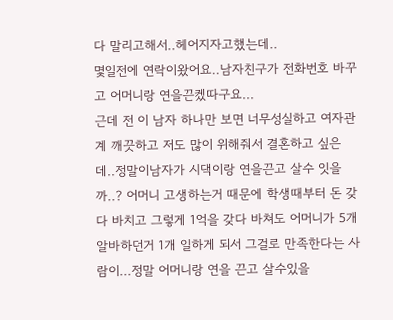다 말리고해서..헤어지자고했는데..
몇일전에 연락이왔어요..남자친구가 전화번호 바꾸고 어머니랑 연을끈켔따구요...
근데 전 이 남자 하나만 보면 너무성실하고 여자관계 깨끗하고 저도 많이 위해줘서 결혼하고 싶은데..정말이남자가 시댁이랑 연을끈고 살수 잇을까..? 어머니 고생하는거 때문에 학생때부터 돈 갖다 바치고 그렇게 1억을 갖다 바쳐도 어머니가 5개 알바하던거 1개 일하게 되서 그걸로 만족한다는 사람이...정말 어머니랑 연을 끈고 살수있을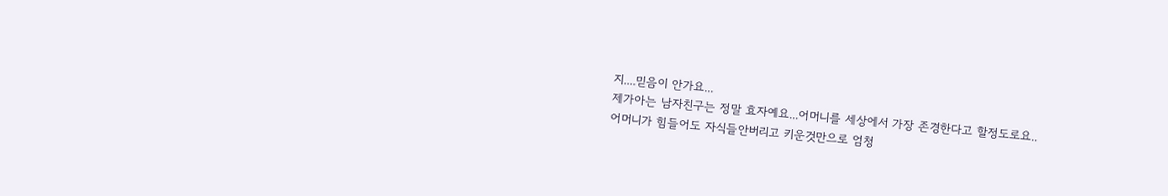지....믿음이 안가요...
제가아는 남자친구는 정말 효자예요...어머니를 세상에서 가장 존경한다고 할정도로요..
어머니가 힘들어도 자식들안버리고 키운것만으로 엄청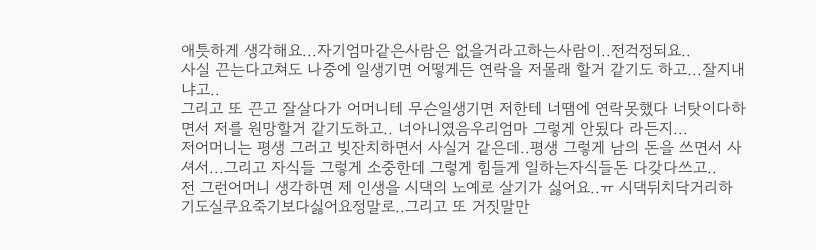애틋하게 생각해요...자기엄마같은사람은 없을거라고하는사람이..전걱정되요..
사실 끈는다고쳐도 나중에 일생기면 어떻게든 연락을 저몰래 할거 같기도 하고...잘지내냐고..
그리고 또 끈고 잘살다가 어머니테 무슨일생기면 저한테 너땜에 연락못했다 너탓이다하면서 저를 원망할거 같기도하고.. 너아니였음우리엄마 그렇게 안됬다 라든지...
저어머니는 평생 그러고 빚잔치하면서 사실거 같은데..평생 그렇게 남의 돈을 쓰면서 사셔서...그리고 자식들 그렇게 소중한데 그렇게 힘들게 일하는자식들돈 다갖다쓰고..
전 그런어머니 생각하면 제 인생을 시댁의 노예로 살기가 싫어요..ㅠ 시댁뒤치닥거리하기도실쿠요죽기보다싫어요정말로..그리고 또 거짓말만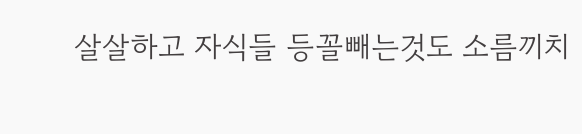살살하고 자식들 등꼴빼는것도 소름끼치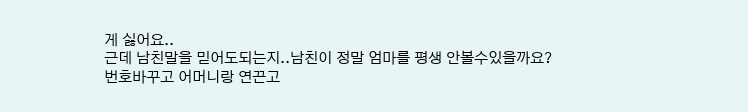게 싫어요..
근데 남친말을 믿어도되는지..남친이 정말 엄마를 평생 안볼수있을까요?
번호바꾸고 어머니랑 연끈고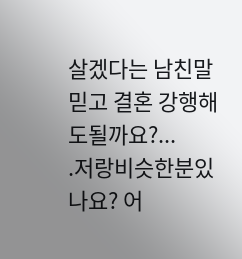살겠다는 남친말 믿고 결혼 강행해도될까요?...
.저랑비슷한분있나요? 어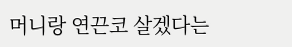머니랑 연끈코 살겠다는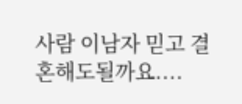사람 이남자 믿고 결혼해도될까요....